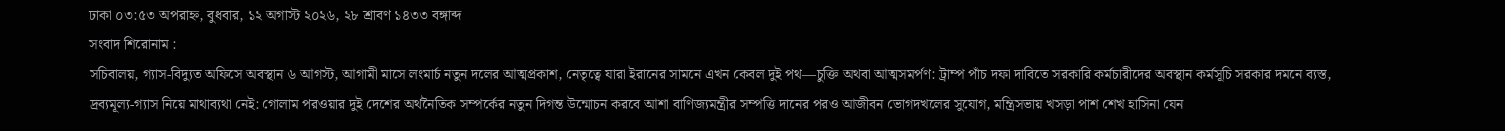ঢাকা ০৩:৫৩ অপরাহ্ন, বুধবার, ১২ অগাস্ট ২০২৬, ২৮ শ্রাবণ ১৪৩৩ বঙ্গাব্দ
সংবাদ শিরোনাম :
সচিবালয়, গ্যাস-বিদ্যুত অফিসে অবস্থান ৬ আগস্ট, আগামী মাসে লংমার্চ নতুন দলের আত্মপ্রকাশ, নেতৃত্বে যারা ইরানের সামনে এখন কেবল দুই পথ—চুক্তি অথবা আত্মসমর্পণ: ট্রাম্প পাঁচ দফা দাবিতে সরকারি কর্মচারীদের অবস্থান কর্মসূচি সরকার দমনে ব্যস্ত, দ্রব্যমূল্য-গ্যাস নিয়ে মাথাব্যথা নেই: গোলাম পরওয়ার দুই দেশের অর্থনৈতিক সম্পর্কের নতুন দিগন্ত উন্মোচন করবে আশা বাণিজ্যমন্ত্রীর সম্পত্তি দানের পরও আজীবন ভোগদখলের সুযোগ, মন্ত্রিসভায় খসড়া পাশ শেখ হাসিনা যেন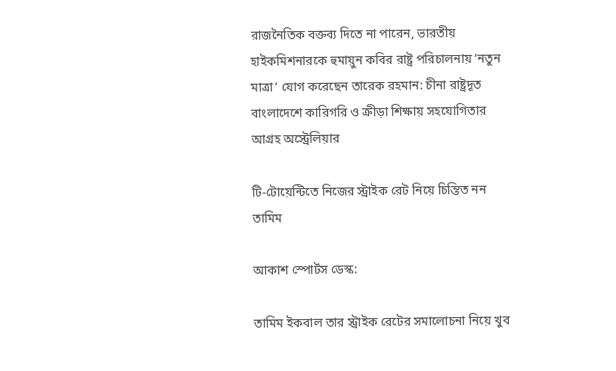রাজনৈতিক বক্তব্য দিতে না পারেন, ভারতীয় হাইকমিশনারকে হুমায়ুন কবির রাষ্ট্র পরিচালনায় ‘নতুন মাত্রা’ যোগ করেছেন তারেক রহমান: চীনা রাষ্ট্রদূত বাংলাদেশে কারিগরি ও ক্রীড়া শিক্ষায় সহযোগিতার আগ্রহ অস্ট্রেলিয়ার

টি-টোয়েন্টিতে নিজের স্ট্রাইক রেট নিয়ে চিন্তিত নন তামিম

আকাশ স্পোর্টস ডেস্ক:

তামিম ইকবাল তার স্ট্রাইক রেটের সমালোচনা নিয়ে খুব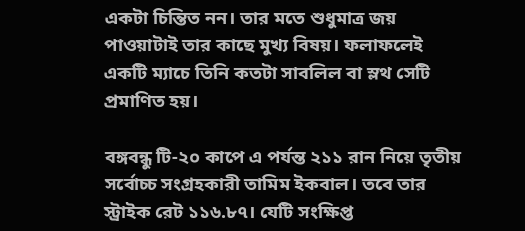একটা চিন্তিত নন। তার মতে শুধুমাত্র জয় পাওয়াটাই তার কাছে মুখ্য বিষয়। ফলাফলেই একটি ম্যাচে তিনি কতটা সাবলিল বা স্লথ সেটি প্রমাণিত হয়।

বঙ্গবন্ধু টি-২০ কাপে এ পর্যন্ত ২১১ রান নিয়ে তৃতীয় সর্বোচ্চ সংগ্রহকারী তামিম ইকবাল। তবে তার স্ট্রাইক রেট ১১৬.৮৭। যেটি সংক্ষিপ্ত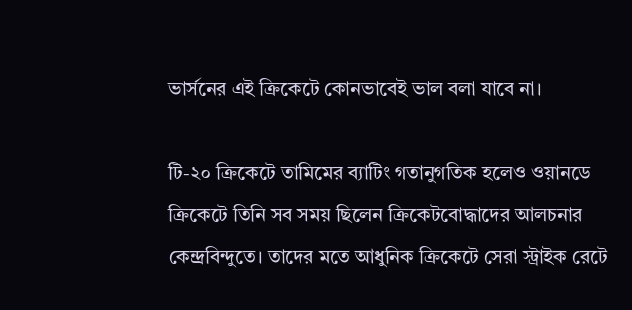ভার্সনের এই ক্রিকেটে কোনভাবেই ভাল বলা যাবে না।

টি-২০ ক্রিকেটে তামিমের ব্যাটিং গতানুগতিক হলেও ওয়ানডে ক্রিকেটে তিনি সব সময় ছিলেন ক্রিকেটবোদ্ধাদের আলচনার কেন্দ্রবিন্দুতে। তাদের মতে আধুনিক ক্রিকেটে সেরা স্ট্রাইক রেটে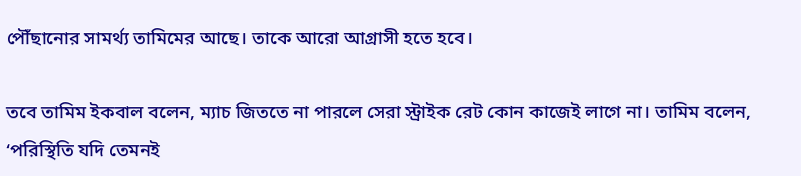পৌঁছানোর সামর্থ্য তামিমের আছে। তাকে আরো আগ্রাসী হতে হবে।

তবে তামিম ইকবাল বলেন, ম্যাচ জিততে না পারলে সেরা স্ট্রাইক রেট কোন কাজেই লাগে না। তামিম বলেন, ‘পরিস্থিতি যদি তেমনই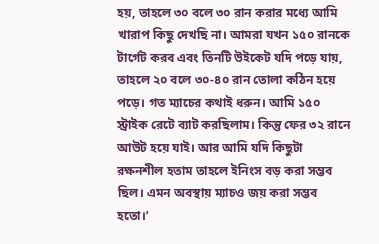হয়, তাহলে ৩০ বলে ৩০ রান করার মধ্যে আমি খারাপ কিছু দেখছি না। আমরা যখন ১৫০ রানকে টার্গেট করব এবং তিনটি উইকেট যদি পড়ে যায়, তাহলে ২০ বলে ৩০-৪০ রান তোলা কঠিন হয়ে পড়ে। গত ম্যাচের কথাই ধরুন। আমি ১৫০ স্ট্রাইক রেটে ব্যাট করছিলাম। কিন্তু ফের ৩২ রানে আউট হয়ে যাই। আর আমি যদি কিছুটা রক্ষনশীল হতাম তাহলে ইনিংস বড় করা সম্ভব ছিল। এমন অবস্থায় ম্যাচও জয় করা সম্ভব হতো।’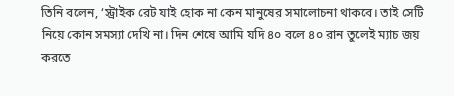তিনি বলেন, ‘স্ট্রাইক রেট যাই হোক না কেন মানুষের সমালোচনা থাকবে। তাই সেটি নিয়ে কোন সমস্যা দেখি না। দিন শেষে আমি যদি ৪০ বলে ৪০ রান তুলেই ম্যাচ জয় করতে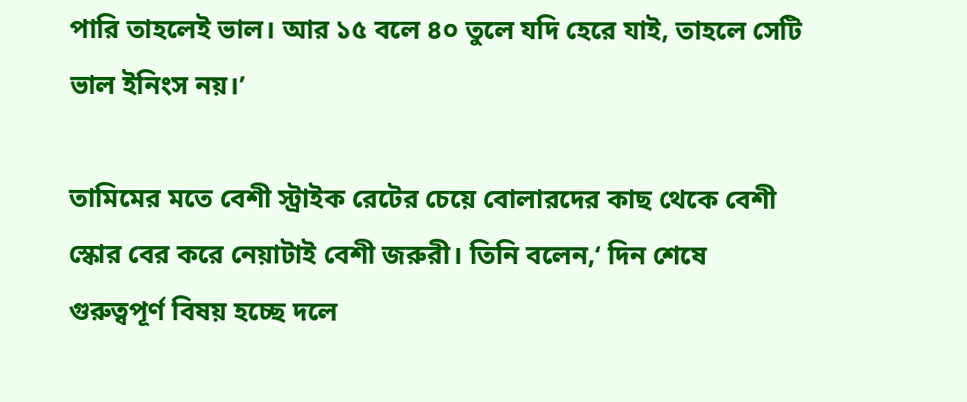পারি তাহলেই ভাল। আর ১৫ বলে ৪০ তুলে যদি হেরে যাই, তাহলে সেটি ভাল ইনিংস নয়।’

তামিমের মতে বেশী স্ট্রাইক রেটের চেয়ে বোলারদের কাছ থেকে বেশী স্কোর বের করে নেয়াটাই বেশী জরুরী। তিনি বলেন,‘ দিন শেষে গুরুত্বপূর্ণ বিষয় হচ্ছে দলে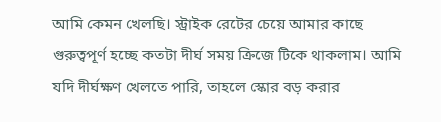আমি কেমন খেলছি। স্ট্রাইক রেটের চেয়ে আমার কাছে গুরুত্বপূর্ণ হচ্ছে কতটা দীর্ঘ সময় ক্রিজে টিকে থাকলাম। আমি যদি দীর্ঘক্ষণ খেলতে পারি, তাহলে স্কোর বড় করার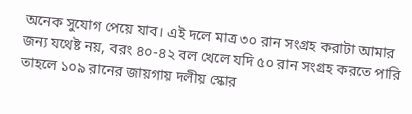অনেক সুযোগ পেয়ে যাব। এই দলে মাত্র ৩০ রান সংগ্রহ করাটা আমার জন্য যথেষ্ট নয়, বরং ৪০-৪২ বল খেলে যদি ৫০ রান সংগ্রহ করতে পারি তাহলে ১০৯ রানের জায়গায় দলীয় স্কোর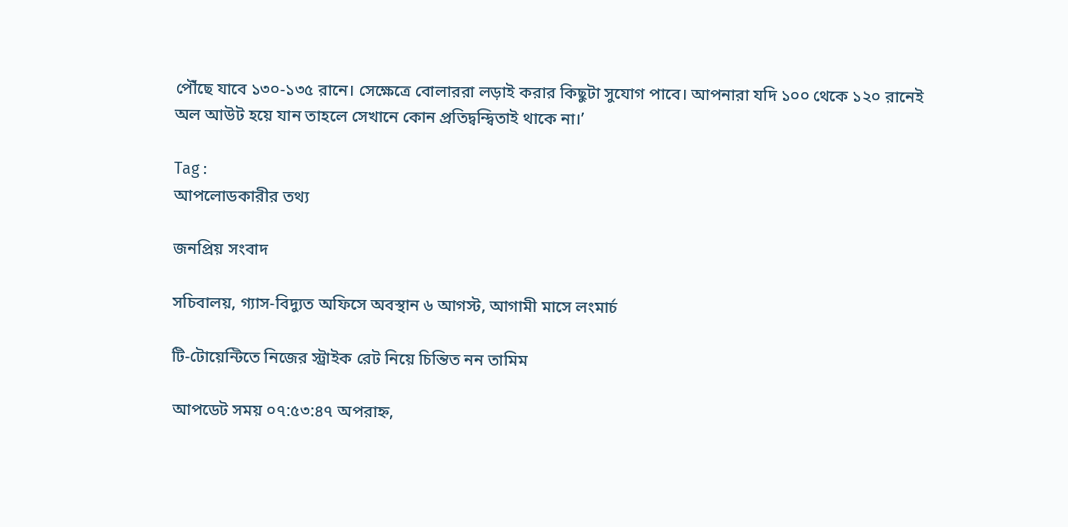পৌঁছে যাবে ১৩০-১৩৫ রানে। সেক্ষেত্রে বোলাররা লড়াই করার কিছুটা সুযোগ পাবে। আপনারা যদি ১০০ থেকে ১২০ রানেই অল আউট হয়ে যান তাহলে সেখানে কোন প্রতিদ্বন্দ্বিতাই থাকে না।’

Tag :
আপলোডকারীর তথ্য

জনপ্রিয় সংবাদ

সচিবালয়, গ্যাস-বিদ্যুত অফিসে অবস্থান ৬ আগস্ট, আগামী মাসে লংমার্চ

টি-টোয়েন্টিতে নিজের স্ট্রাইক রেট নিয়ে চিন্তিত নন তামিম

আপডেট সময় ০৭:৫৩:৪৭ অপরাহ্ন,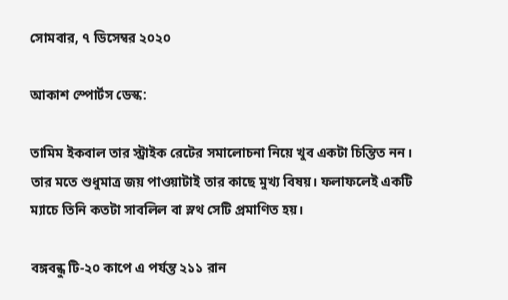সোমবার, ৭ ডিসেম্বর ২০২০

আকাশ স্পোর্টস ডেস্ক:

তামিম ইকবাল তার স্ট্রাইক রেটের সমালোচনা নিয়ে খুব একটা চিন্তিত নন। তার মতে শুধুমাত্র জয় পাওয়াটাই তার কাছে মুখ্য বিষয়। ফলাফলেই একটি ম্যাচে তিনি কতটা সাবলিল বা স্লথ সেটি প্রমাণিত হয়।

বঙ্গবন্ধু টি-২০ কাপে এ পর্যন্ত ২১১ রান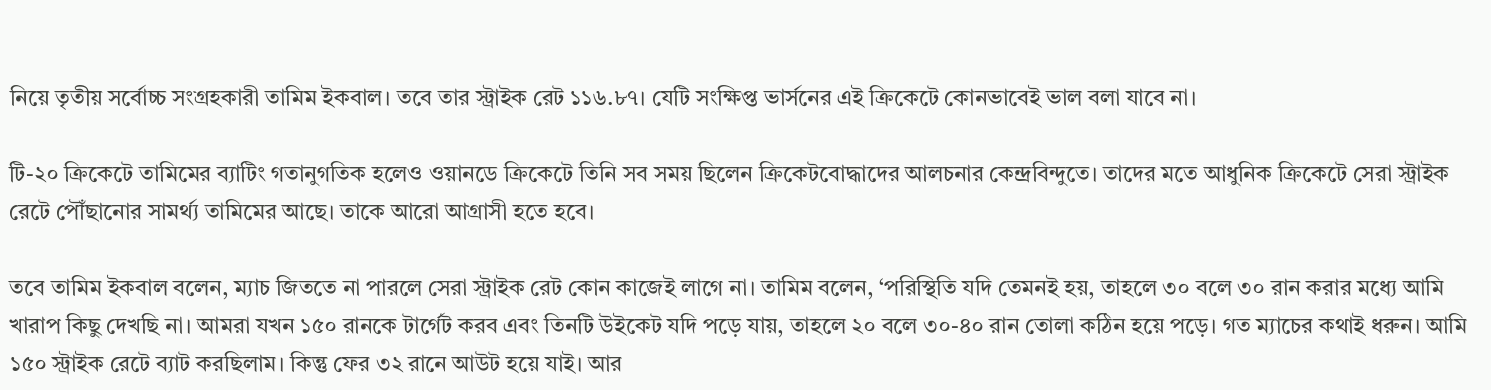নিয়ে তৃতীয় সর্বোচ্চ সংগ্রহকারী তামিম ইকবাল। তবে তার স্ট্রাইক রেট ১১৬.৮৭। যেটি সংক্ষিপ্ত ভার্সনের এই ক্রিকেটে কোনভাবেই ভাল বলা যাবে না।

টি-২০ ক্রিকেটে তামিমের ব্যাটিং গতানুগতিক হলেও ওয়ানডে ক্রিকেটে তিনি সব সময় ছিলেন ক্রিকেটবোদ্ধাদের আলচনার কেন্দ্রবিন্দুতে। তাদের মতে আধুনিক ক্রিকেটে সেরা স্ট্রাইক রেটে পৌঁছানোর সামর্থ্য তামিমের আছে। তাকে আরো আগ্রাসী হতে হবে।

তবে তামিম ইকবাল বলেন, ম্যাচ জিততে না পারলে সেরা স্ট্রাইক রেট কোন কাজেই লাগে না। তামিম বলেন, ‘পরিস্থিতি যদি তেমনই হয়, তাহলে ৩০ বলে ৩০ রান করার মধ্যে আমি খারাপ কিছু দেখছি না। আমরা যখন ১৫০ রানকে টার্গেট করব এবং তিনটি উইকেট যদি পড়ে যায়, তাহলে ২০ বলে ৩০-৪০ রান তোলা কঠিন হয়ে পড়ে। গত ম্যাচের কথাই ধরুন। আমি ১৫০ স্ট্রাইক রেটে ব্যাট করছিলাম। কিন্তু ফের ৩২ রানে আউট হয়ে যাই। আর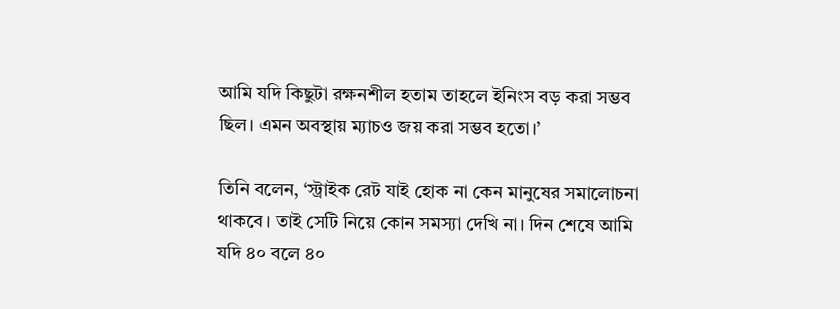আমি যদি কিছুটা রক্ষনশীল হতাম তাহলে ইনিংস বড় করা সম্ভব ছিল। এমন অবস্থায় ম্যাচও জয় করা সম্ভব হতো।’

তিনি বলেন, ‘স্ট্রাইক রেট যাই হোক না কেন মানুষের সমালোচনা থাকবে। তাই সেটি নিয়ে কোন সমস্যা দেখি না। দিন শেষে আমি যদি ৪০ বলে ৪০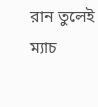রান তুলেই ম্যাচ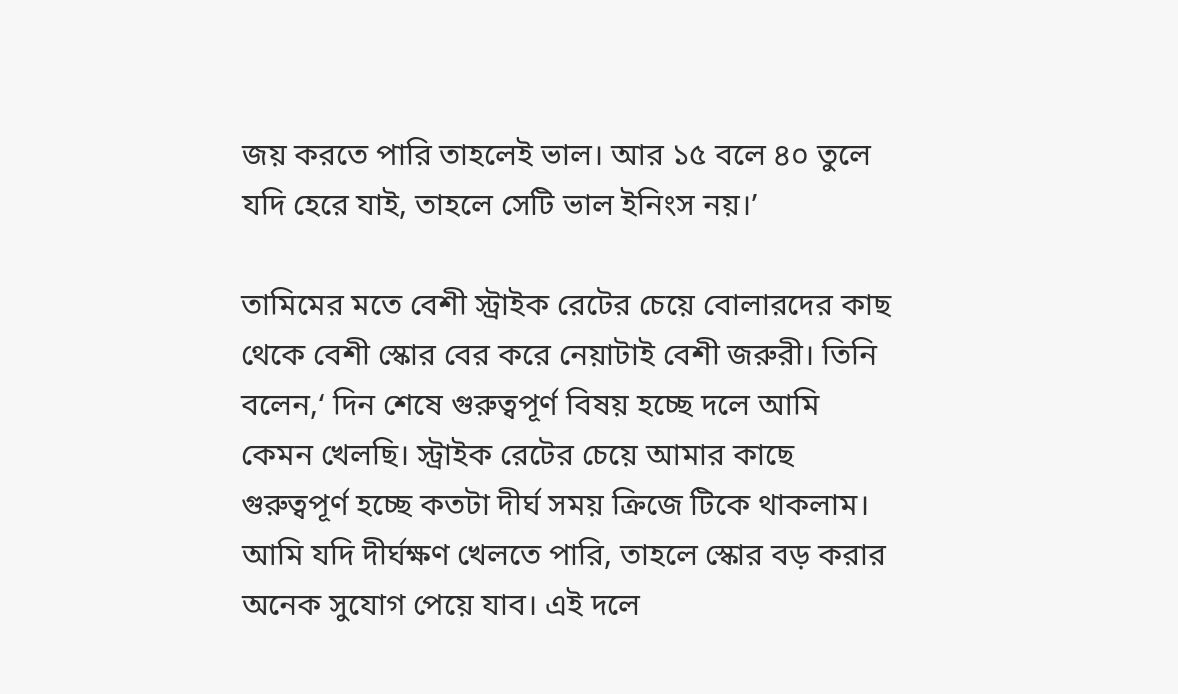জয় করতে পারি তাহলেই ভাল। আর ১৫ বলে ৪০ তুলে যদি হেরে যাই, তাহলে সেটি ভাল ইনিংস নয়।’

তামিমের মতে বেশী স্ট্রাইক রেটের চেয়ে বোলারদের কাছ থেকে বেশী স্কোর বের করে নেয়াটাই বেশী জরুরী। তিনি বলেন,‘ দিন শেষে গুরুত্বপূর্ণ বিষয় হচ্ছে দলে আমি কেমন খেলছি। স্ট্রাইক রেটের চেয়ে আমার কাছে গুরুত্বপূর্ণ হচ্ছে কতটা দীর্ঘ সময় ক্রিজে টিকে থাকলাম। আমি যদি দীর্ঘক্ষণ খেলতে পারি, তাহলে স্কোর বড় করার অনেক সুযোগ পেয়ে যাব। এই দলে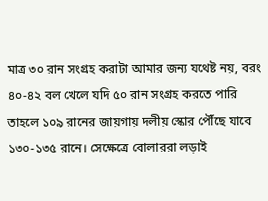মাত্র ৩০ রান সংগ্রহ করাটা আমার জন্য যথেষ্ট নয়, বরং ৪০-৪২ বল খেলে যদি ৫০ রান সংগ্রহ করতে পারি তাহলে ১০৯ রানের জায়গায় দলীয় স্কোর পৌঁছে যাবে ১৩০-১৩৫ রানে। সেক্ষেত্রে বোলাররা লড়াই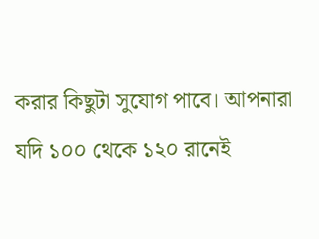করার কিছুটা সুযোগ পাবে। আপনারা যদি ১০০ থেকে ১২০ রানেই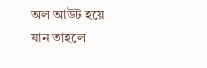অল আউট হয়ে যান তাহলে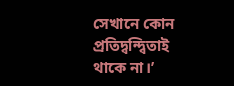সেখানে কোন প্রতিদ্বন্দ্বিতাই থাকে না।’